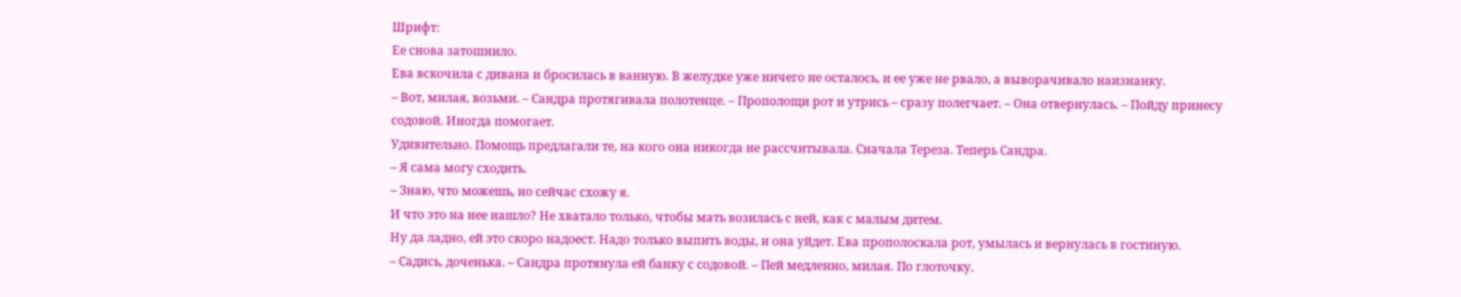Шрифт:
Ее снова затошнило.
Ева вскочила с дивана и бросилась в ванную. В желудке уже ничего не осталось, и ее уже не рвало, а выворачивало наизнанку.
– Вот, милая, возьми. – Сандра протягивала полотенце. – Прополощи рот и утрись – сразу полегчает. – Она отвернулась. – Пойду принесу содовой. Иногда помогает.
Удивительно. Помощь предлагали те, на кого она никогда не рассчитывала. Сначала Тереза. Теперь Сандра.
– Я сама могу сходить.
– Знаю, что можешь, но сейчас схожу я.
И что это на нее нашло? Не хватало только, чтобы мать возилась с ней, как с малым дитем.
Ну да ладно, ей это скоро надоест. Надо только выпить воды, и она уйдет. Ева прополоскала рот, умылась и вернулась в гостиную.
– Садись, доченька. – Сандра протянула ей банку с содовой. – Пей медленно, милая. По глоточку.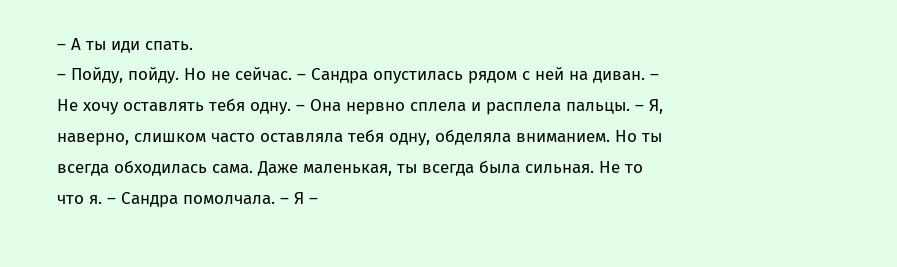– А ты иди спать.
– Пойду, пойду. Но не сейчас. – Сандра опустилась рядом с ней на диван. – Не хочу оставлять тебя одну. – Она нервно сплела и расплела пальцы. – Я, наверно, слишком часто оставляла тебя одну, обделяла вниманием. Но ты всегда обходилась сама. Даже маленькая, ты всегда была сильная. Не то что я. – Сандра помолчала. – Я –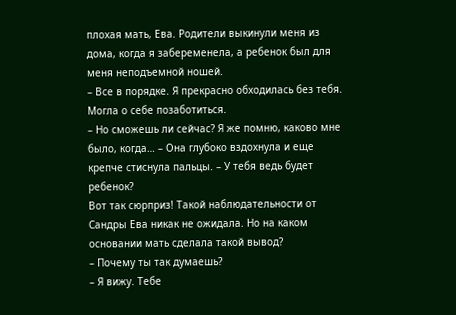плохая мать, Ева. Родители выкинули меня из дома, когда я забеременела, а ребенок был для меня неподъемной ношей.
– Все в порядке. Я прекрасно обходилась без тебя. Могла о себе позаботиться.
– Но сможешь ли сейчас? Я же помню, каково мне было, когда… – Она глубоко вздохнула и еще крепче стиснула пальцы. – У тебя ведь будет ребенок?
Вот так сюрприз! Такой наблюдательности от Сандры Ева никак не ожидала. Но на каком основании мать сделала такой вывод?
– Почему ты так думаешь?
– Я вижу. Тебе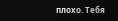плохо. Тебя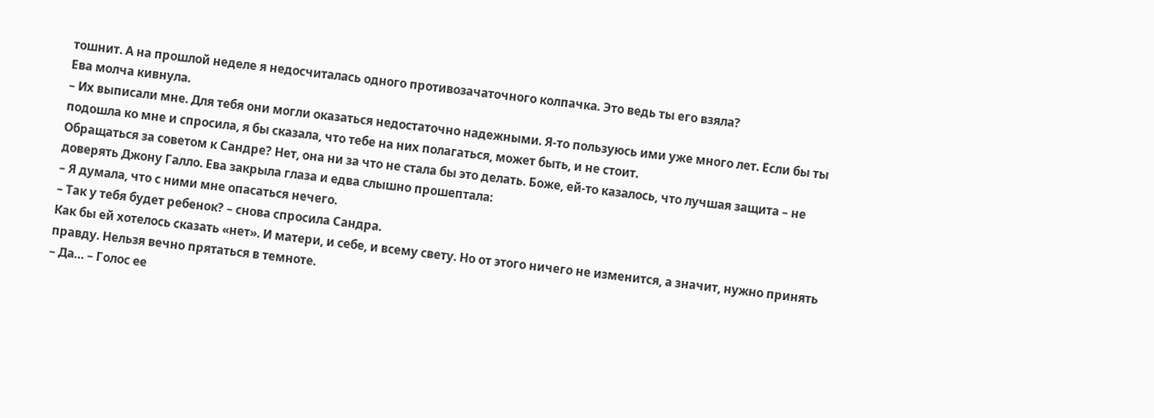тошнит. А на прошлой неделе я недосчиталась одного противозачаточного колпачка. Это ведь ты его взяла?
Ева молча кивнула.
– Их выписали мне. Для тебя они могли оказаться недостаточно надежными. Я-то пользуюсь ими уже много лет. Если бы ты подошла ко мне и спросила, я бы сказала, что тебе на них полагаться, может быть, и не стоит.
Обращаться за советом к Сандре? Нет, она ни за что не стала бы это делать. Боже, ей-то казалось, что лучшая защита – не доверять Джону Галло. Ева закрыла глаза и едва слышно прошептала:
– Я думала, что с ними мне опасаться нечего.
– Так у тебя будет ребенок? – снова спросила Сандра.
Как бы ей хотелось сказать «нет». И матери, и себе, и всему свету. Но от этого ничего не изменится, а значит, нужно принять правду. Нельзя вечно прятаться в темноте.
– Да… – Голос ее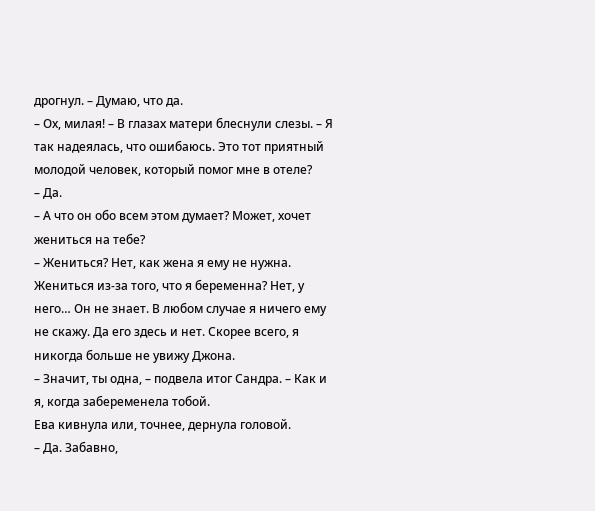дрогнул. – Думаю, что да.
– Ох, милая! – В глазах матери блеснули слезы. – Я так надеялась, что ошибаюсь. Это тот приятный молодой человек, который помог мне в отеле?
– Да.
– А что он обо всем этом думает? Может, хочет жениться на тебе?
– Жениться? Нет, как жена я ему не нужна. Жениться из-за того, что я беременна? Нет, у него… Он не знает. В любом случае я ничего ему не скажу. Да его здесь и нет. Скорее всего, я никогда больше не увижу Джона.
– Значит, ты одна, – подвела итог Сандра. – Как и я, когда забеременела тобой.
Ева кивнула или, точнее, дернула головой.
– Да. Забавно,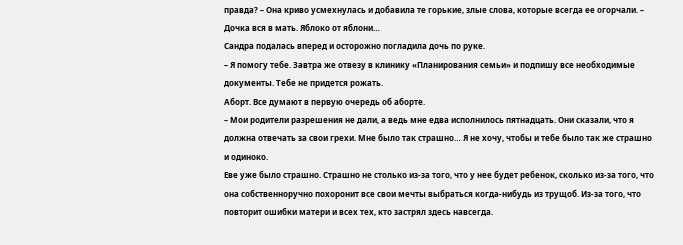правда? – Она криво усмехнулась и добавила те горькие, злые слова, которые всегда ее огорчали. – Дочка вся в мать. Яблоко от яблони…
Сандра подалась вперед и осторожно погладила дочь по руке.
– Я помогу тебе. Завтра же отвезу в клинику «Планирования семьи» и подпишу все необходимые документы. Тебе не придется рожать.
Аборт. Все думают в первую очередь об аборте.
– Мои родители разрешения не дали, а ведь мне едва исполнилось пятнадцать. Они сказали, что я должна отвечать за свои грехи. Мне было так страшно… Я не хочу, чтобы и тебе было так же страшно и одиноко.
Еве уже было страшно. Страшно не столько из-за того, что у нее будет ребенок, сколько из-за того, что она собственноручно похоронит все свои мечты выбраться когда-нибудь из трущоб. Из-за того, что повторит ошибки матери и всех тех, кто застрял здесь навсегда.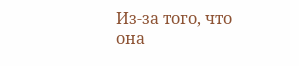Из-за того, что она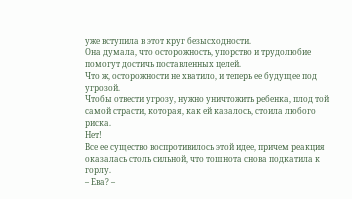уже вступила в этот круг безысходности.
Она думала, что осторожность, упорство и трудолюбие помогут достичь поставленных целей.
Что ж, осторожности не хватило, и теперь ее будущее под угрозой.
Чтобы отвести угрозу, нужно уничтожить ребенка, плод той самой страсти, которая, как ей казалось, стоила любого риска.
Нет!
Все ее существо воспротивилось этой идее, причем реакция оказалась столь сильной, что тошнота снова подкатила к горлу.
– Ева? –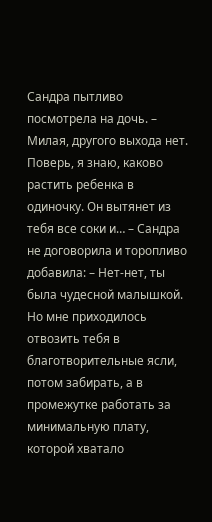Сандра пытливо посмотрела на дочь. – Милая, другого выхода нет. Поверь, я знаю, каково растить ребенка в одиночку. Он вытянет из тебя все соки и… – Сандра не договорила и торопливо добавила: – Нет-нет, ты была чудесной малышкой. Но мне приходилось отвозить тебя в благотворительные ясли, потом забирать, а в промежутке работать за минимальную плату, которой хватало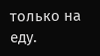только на еду.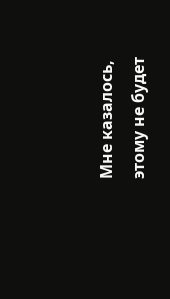Мне казалось, этому не будет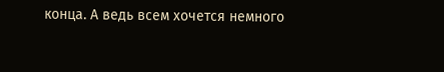конца. А ведь всем хочется немного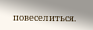повеселиться.